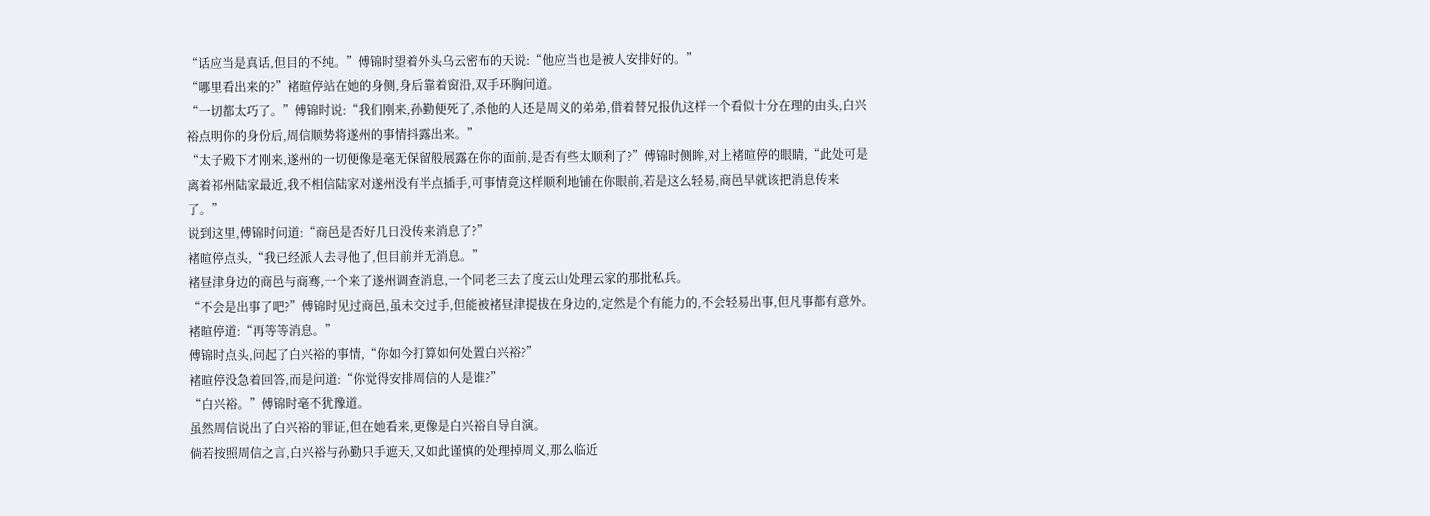“话应当是真话,但目的不纯。”傅锦时望着外头乌云密布的天说:“他应当也是被人安排好的。”
“哪里看出来的?”褚暄停站在她的身侧,身后靠着窗沿,双手环胸问道。
“一切都太巧了。”傅锦时说:“我们刚来,孙勤便死了,杀他的人还是周义的弟弟,借着替兄报仇这样一个看似十分在理的由头,白兴裕点明你的身份后,周信顺势将遂州的事情抖露出来。”
“太子殿下才刚来,遂州的一切便像是毫无保留般展露在你的面前,是否有些太顺利了?”傅锦时侧眸,对上褚暄停的眼睛,“此处可是离着祁州陆家最近,我不相信陆家对遂州没有半点插手,可事情竟这样顺利地铺在你眼前,若是这么轻易,商邑早就该把消息传来了。”
说到这里,傅锦时问道:“商邑是否好几日没传来消息了?”
褚暄停点头,“我已经派人去寻他了,但目前并无消息。”
褚昼津身边的商邑与商骞,一个来了遂州调查消息,一个同老三去了度云山处理云家的那批私兵。
“不会是出事了吧?”傅锦时见过商邑,虽未交过手,但能被褚昼津提拔在身边的,定然是个有能力的,不会轻易出事,但凡事都有意外。
褚暄停道:“再等等消息。”
傅锦时点头,问起了白兴裕的事情,“你如今打算如何处置白兴裕?”
褚暄停没急着回答,而是问道:“你觉得安排周信的人是谁?”
“白兴裕。”傅锦时毫不犹豫道。
虽然周信说出了白兴裕的罪证,但在她看来,更像是白兴裕自导自演。
倘若按照周信之言,白兴裕与孙勤只手遮天,又如此谨慎的处理掉周义,那么临近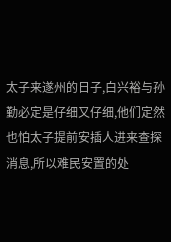太子来遂州的日子,白兴裕与孙勤必定是仔细又仔细,他们定然也怕太子提前安插人进来查探消息,所以难民安置的处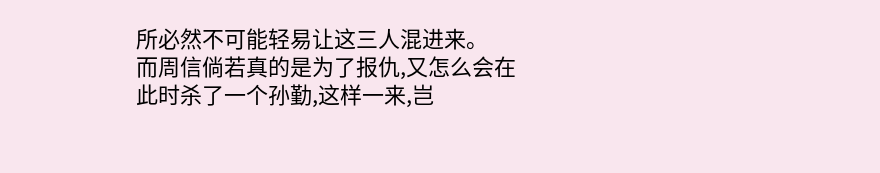所必然不可能轻易让这三人混进来。
而周信倘若真的是为了报仇,又怎么会在此时杀了一个孙勤,这样一来,岂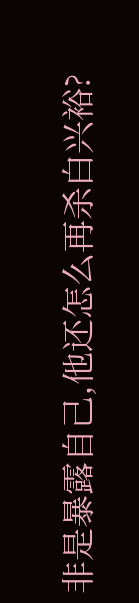非是暴露自己,他还怎么再杀白兴裕?